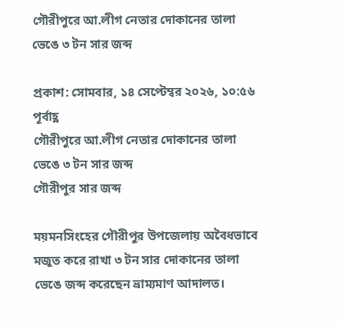গৌরীপুরে আ.লীগ নেতার দোকানের তালা ভেঙে ৩ টন সার জব্দ

প্রকাশ: সোমবার, ১৪ সেপ্টেম্বর ২০২৬, ১০:৫৬ পূর্বাহ্ণ
গৌরীপুরে আ.লীগ নেতার দোকানের তালা ভেঙে ৩ টন সার জব্দ
গৌরীপুর সার জব্দ

ময়মনসিংহের গৌরীপুর উপজেলায় অবৈধভাবে মজুত করে রাখা ৩ টন সার দোকানের তালা ভেঙে জব্দ করেছেন ভ্রাম্যমাণ আদালত।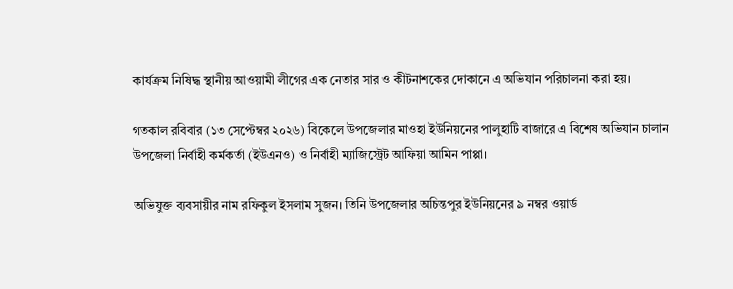কার্যক্রম নিষিদ্ধ স্থানীয় আওয়ামী লীগের এক নেতার সার ও কীটনাশকের দোকানে এ অভিযান পরিচালনা করা হয়।

গতকাল রবিবার (১৩ সেপ্টেম্বর ২০২৬) বিকেলে উপজেলার মাওহা ইউনিয়নের পালুহাটি বাজারে এ বিশেষ অভিযান চালান উপজেলা নির্বাহী কর্মকর্তা (ইউএনও) ও নির্বাহী ম্যাজিস্ট্রেট আফিয়া আমিন পাপ্পা।

অভিযুক্ত ব্যবসায়ীর নাম রফিকুল ইসলাম সুজন। তিনি উপজেলার অচিন্তপুর ইউনিয়নের ৯ নম্বর ওয়ার্ড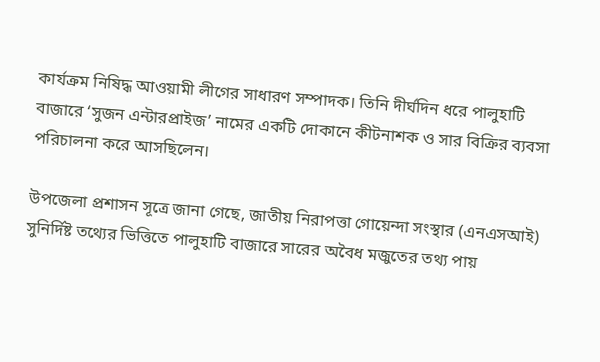কার্যক্রম নিষিদ্ধ আওয়ামী লীগের সাধারণ সম্পাদক। তিনি দীর্ঘদিন ধরে পালুহাটি বাজারে ‘সুজন এন্টারপ্রাইজ’ নামের একটি দোকানে কীটনাশক ও সার বিক্রির ব্যবসা পরিচালনা করে আসছিলেন।

উপজেলা প্রশাসন সূত্রে জানা গেছে, জাতীয় নিরাপত্তা গোয়েন্দা সংস্থার (এনএসআই) সুনির্দিষ্ট তথ্যের ভিত্তিতে পালুহাটি বাজারে সারের অবৈধ মজুতের তথ্য পায়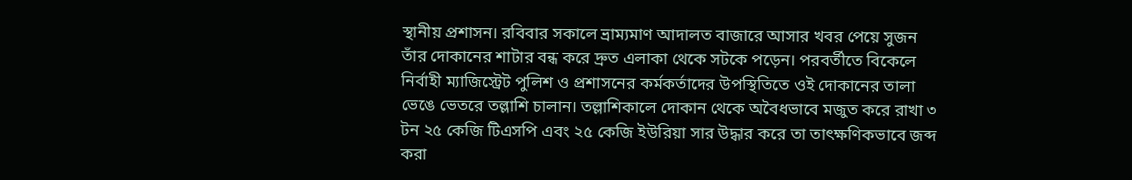স্থানীয় প্রশাসন। রবিবার সকালে ভ্রাম্যমাণ আদালত বাজারে আসার খবর পেয়ে সুজন তাঁর দোকানের শাটার বন্ধ করে দ্রুত এলাকা থেকে সটকে পড়েন। পরবর্তীতে বিকেলে নির্বাহী ম্যাজিস্ট্রেট পুলিশ ও প্রশাসনের কর্মকর্তাদের উপস্থিতিতে ওই দোকানের তালা ভেঙে ভেতরে তল্লাশি চালান। তল্লাশিকালে দোকান থেকে অবৈধভাবে মজুত করে রাখা ৩ টন ২৫ কেজি টিএসপি এবং ২৫ কেজি ইউরিয়া সার উদ্ধার করে তা তাৎক্ষণিকভাবে জব্দ করা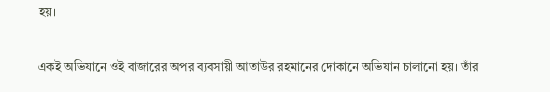হয়।

একই অভিযানে ওই বাজারের অপর ব্যবসায়ী আতাউর রহমানের দোকানে অভিযান চালানো হয়। তাঁর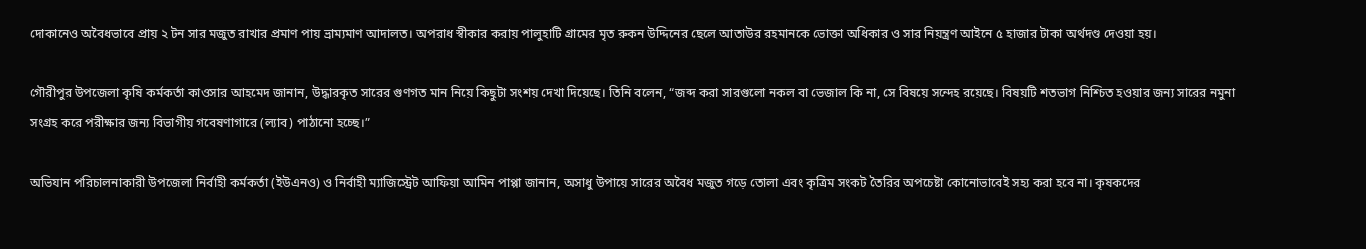দোকানেও অবৈধভাবে প্রায় ২ টন সার মজুত রাখার প্রমাণ পায় ভ্রাম্যমাণ আদালত। অপরাধ স্বীকার করায় পালুহাটি গ্রামের মৃত রুকন উদ্দিনের ছেলে আতাউর রহমানকে ভোক্তা অধিকার ও সার নিয়ন্ত্রণ আইনে ৫ হাজার টাকা অর্থদণ্ড দেওয়া হয়।

গৌরীপুর উপজেলা কৃষি কর্মকর্তা কাওসার আহমেদ জানান, উদ্ধারকৃত সারের গুণগত মান নিয়ে কিছুটা সংশয় দেখা দিয়েছে। তিনি বলেন, “জব্দ করা সারগুলো নকল বা ভেজাল কি না, সে বিষয়ে সন্দেহ রয়েছে। বিষয়টি শতভাগ নিশ্চিত হওয়ার জন্য সারের নমুনা সংগ্রহ করে পরীক্ষার জন্য বিভাগীয় গবেষণাগারে (ল্যাব) পাঠানো হচ্ছে।”

অভিযান পরিচালনাকারী উপজেলা নির্বাহী কর্মকর্তা (ইউএনও) ও নির্বাহী ম্যাজিস্ট্রেট আফিয়া আমিন পাপ্পা জানান, অসাধু উপায়ে সারের অবৈধ মজুত গড়ে তোলা এবং কৃত্রিম সংকট তৈরির অপচেষ্টা কোনোভাবেই সহ্য করা হবে না। কৃষকদের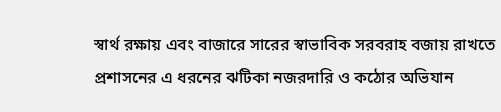স্বার্থ রক্ষায় এবং বাজারে সারের স্বাভাবিক সরবরাহ বজায় রাখতে প্রশাসনের এ ধরনের ঝটিকা নজরদারি ও কঠোর অভিযান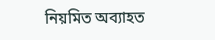নিয়মিত অব্যাহত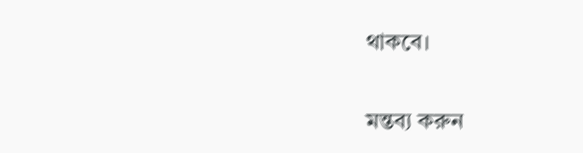থাকবে।

মন্তব্য করুন